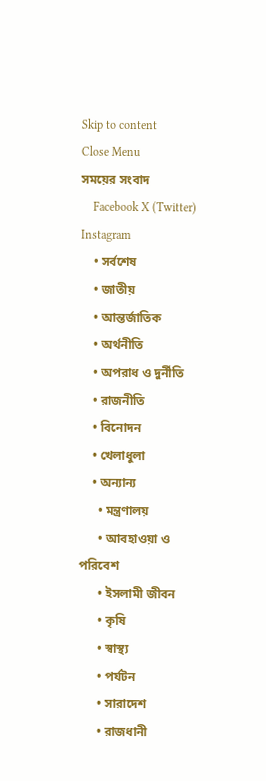Skip to content
Close Menu
সময়ের সংবাদ
    Facebook X (Twitter) Instagram
    • সর্বশেষ
    • জাতীয়
    • আন্তর্জাতিক
    • অর্থনীতি
    • অপরাধ ও দুর্নীতি
    • রাজনীতি
    • বিনোদন
    • খেলাধুলা
    • অন্যান্য
      • মন্ত্রণালয়
      • আবহাওয়া ও পরিবেশ
      • ইসলামী জীবন
      • কৃষি
      • স্বাস্থ্য
      • পর্যটন
      • সারাদেশ
      • রাজধানী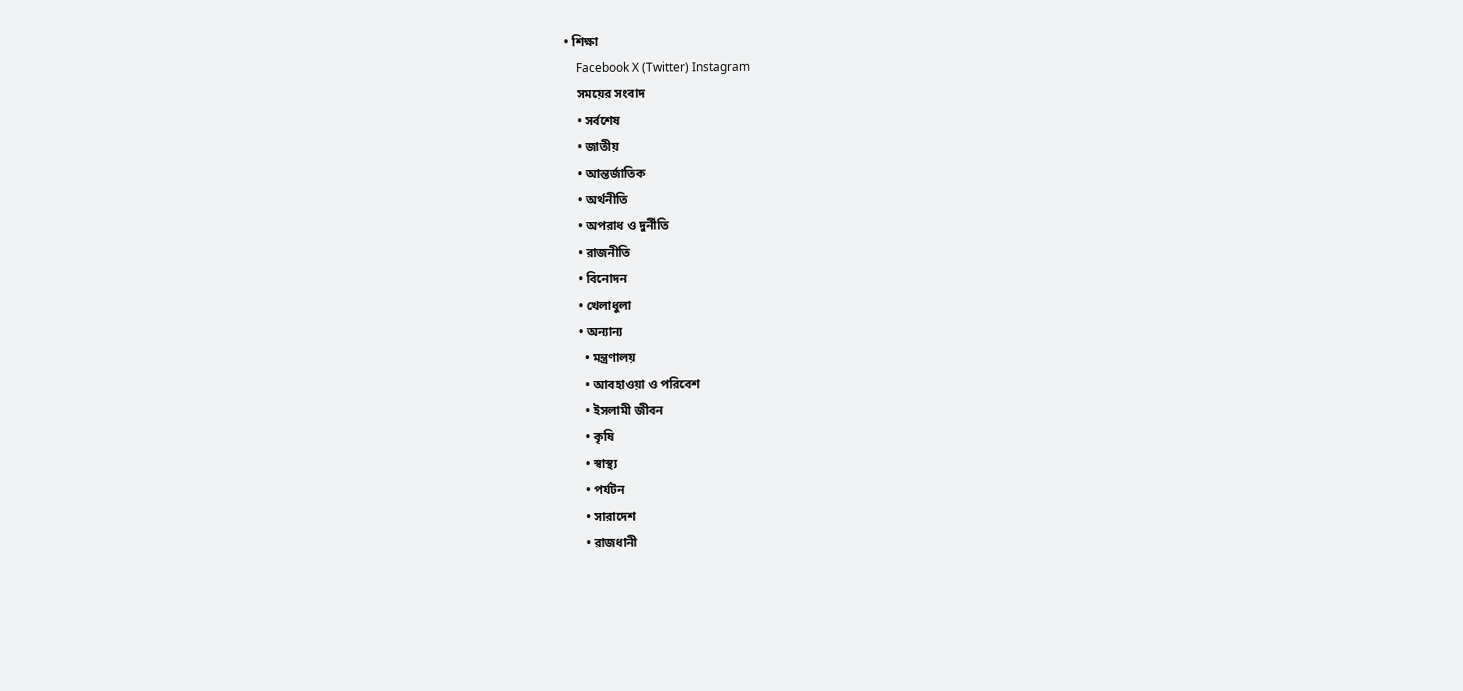• শিক্ষা
    Facebook X (Twitter) Instagram
    সময়ের সংবাদ
    • সর্বশেষ
    • জাতীয়
    • আন্তর্জাতিক
    • অর্থনীতি
    • অপরাধ ও দুর্নীতি
    • রাজনীতি
    • বিনোদন
    • খেলাধুলা
    • অন্যান্য
      • মন্ত্রণালয়
      • আবহাওয়া ও পরিবেশ
      • ইসলামী জীবন
      • কৃষি
      • স্বাস্থ্য
      • পর্যটন
      • সারাদেশ
      • রাজধানী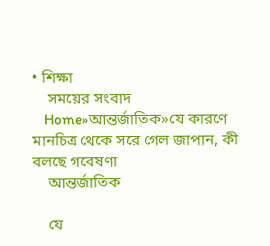• শিক্ষা
    সময়ের সংবাদ
    Home»আন্তর্জাতিক»যে কারণে মানচিত্র থেকে সরে গেল জাপান, কী বলছে গবেষণা
    আন্তর্জাতিক

    যে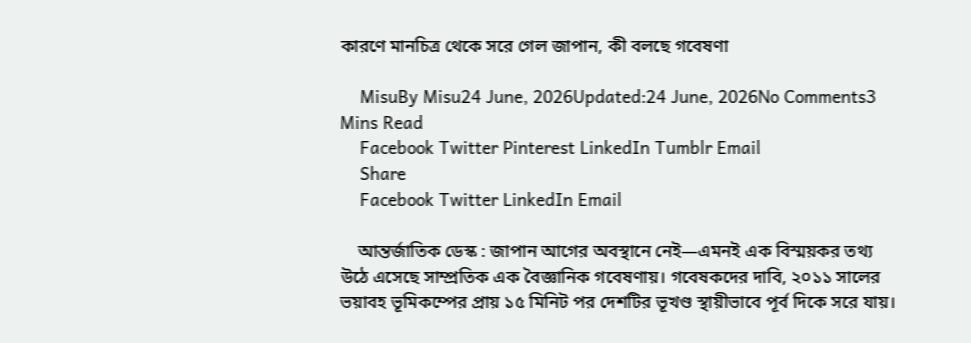কারণে মানচিত্র থেকে সরে গেল জাপান, কী বলছে গবেষণা

    MisuBy Misu24 June, 2026Updated:24 June, 2026No Comments3 Mins Read
    Facebook Twitter Pinterest LinkedIn Tumblr Email
    Share
    Facebook Twitter LinkedIn Email

    আন্তর্জাতিক ডেস্ক : জাপান আগের অবস্থানে নেই—এমনই এক বিস্ময়কর তথ্য উঠে এসেছে সাম্প্রতিক এক বৈজ্ঞানিক গবেষণায়। গবেষকদের দাবি, ২০১১ সালের ভয়াবহ ভূমিকম্পের প্রায় ১৫ মিনিট পর দেশটির ভূখণ্ড স্থায়ীভাবে পূর্ব দিকে সরে যায়।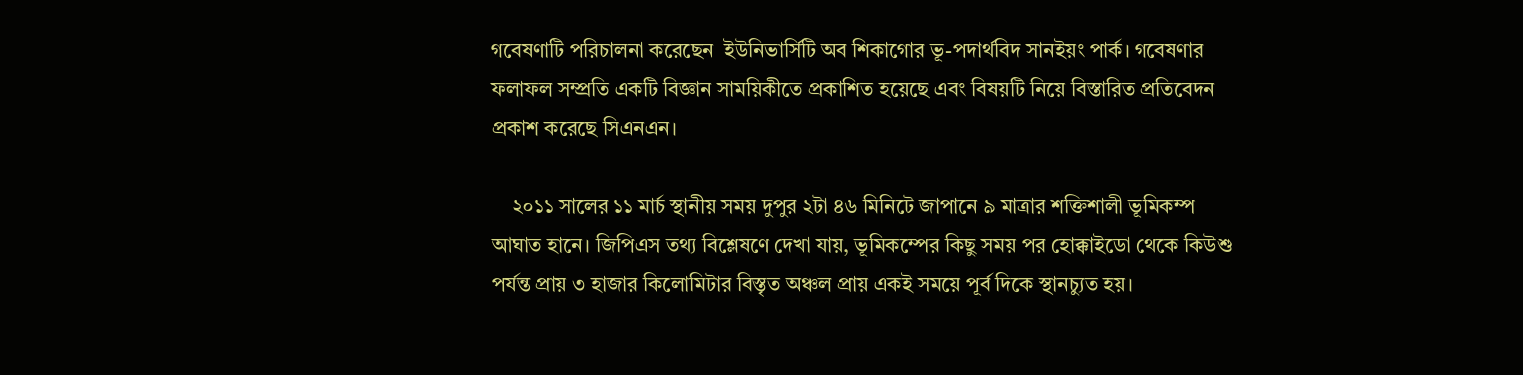গবেষণাটি পরিচালনা করেছেন  ইউনিভার্সিটি অব শিকাগোর ভূ-পদার্থবিদ সানইয়ং পার্ক। গবেষণার ফলাফল সম্প্রতি একটি বিজ্ঞান সাময়িকীতে প্রকাশিত হয়েছে এবং বিষয়টি নিয়ে বিস্তারিত প্রতিবেদন প্রকাশ করেছে সিএনএন।

    ২০১১ সালের ১১ মার্চ স্থানীয় সময় দুপুর ২টা ৪৬ মিনিটে জাপানে ৯ মাত্রার শক্তিশালী ভূমিকম্প আঘাত হানে। জিপিএস তথ্য বিশ্লেষণে দেখা যায়, ভূমিকম্পের কিছু সময় পর হোক্কাইডো থেকে কিউশু পর্যন্ত প্রায় ৩ হাজার কিলোমিটার বিস্তৃত অঞ্চল প্রায় একই সময়ে পূর্ব দিকে স্থানচ্যুত হয়।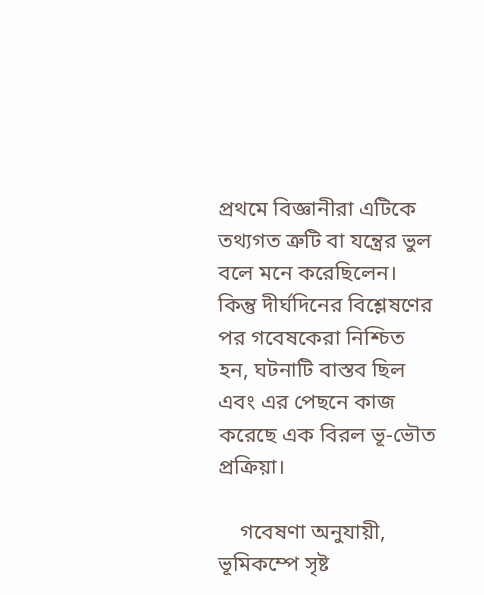প্রথমে বিজ্ঞানীরা এটিকে তথ্যগত ত্রুটি বা যন্ত্রের ভুল বলে মনে করেছিলেন। কিন্তু দীর্ঘদিনের বিশ্লেষণের পর গবেষকেরা নিশ্চিত হন, ঘটনাটি বাস্তব ছিল এবং এর পেছনে কাজ করেছে এক বিরল ভূ-ভৌত প্রক্রিয়া।

    গবেষণা অনুযায়ী, ভূমিকম্পে সৃষ্ট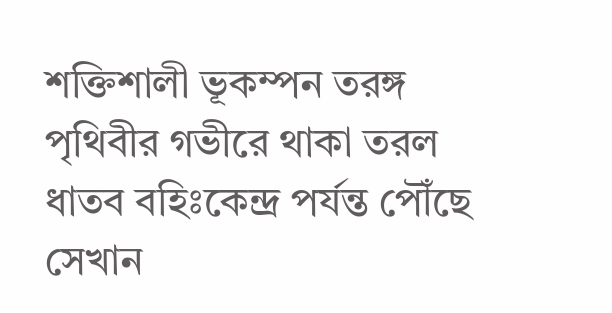শক্তিশালী ভূকম্পন তরঙ্গ পৃথিবীর গভীরে থাকা তরল ধাতব বহিঃকেন্দ্র পর্যন্ত পৌঁছে সেখান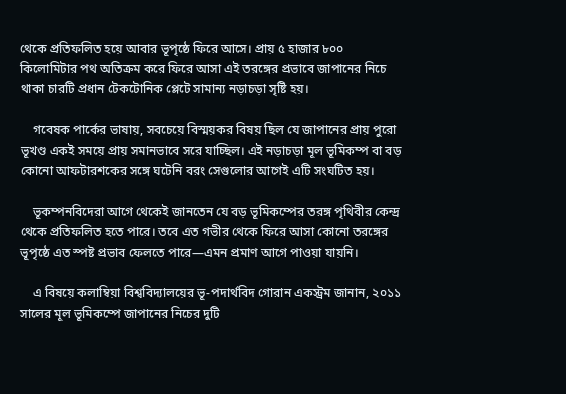থেকে প্রতিফলিত হয়ে আবার ভূপৃষ্ঠে ফিরে আসে। প্রায় ৫ হাজার ৮০০ কিলোমিটার পথ অতিক্রম করে ফিরে আসা এই তরঙ্গের প্রভাবে জাপানের নিচে থাকা চারটি প্রধান টেকটোনিক প্লেটে সামান্য নড়াচড়া সৃষ্টি হয়।

    গবেষক পার্কের ভাষায়, সবচেয়ে বিস্ময়কর বিষয় ছিল যে জাপানের প্রায় পুরো ভূখণ্ড একই সময়ে প্রায় সমানভাবে সরে যাচ্ছিল। এই নড়াচড়া মূল ভূমিকম্প বা বড় কোনো আফটারশকের সঙ্গে ঘটেনি বরং সেগুলোর আগেই এটি সংঘটিত হয়।

    ভূকম্পনবিদেরা আগে থেকেই জানতেন যে বড় ভূমিকম্পের তরঙ্গ পৃথিবীর কেন্দ্র থেকে প্রতিফলিত হতে পারে। তবে এত গভীর থেকে ফিরে আসা কোনো তরঙ্গের ভূপৃষ্ঠে এত স্পষ্ট প্রভাব ফেলতে পারে—এমন প্রমাণ আগে পাওয়া যায়নি।

    এ বিষয়ে কলাম্বিয়া বিশ্ববিদ্যালয়ের ভূ-পদার্থবিদ গোরান একস্ট্রম জানান, ২০১১ সালের মূল ভূমিকম্পে জাপানের নিচের দুটি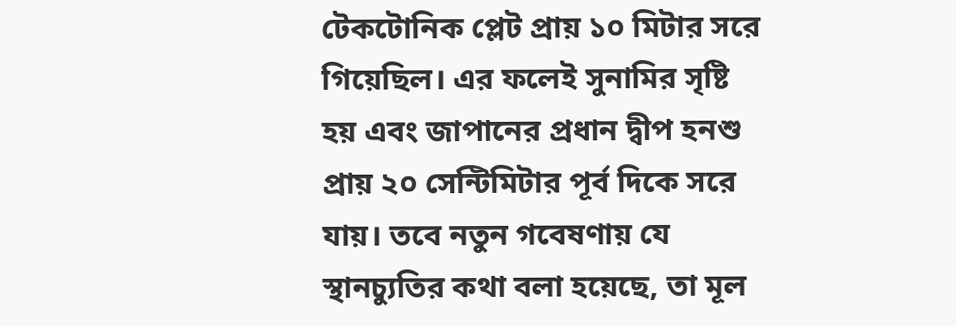টেকটোনিক প্লেট প্রায় ১০ মিটার সরে গিয়েছিল। এর ফলেই সুনামির সৃষ্টি হয় এবং জাপানের প্রধান দ্বীপ হনশু প্রায় ২০ সেন্টিমিটার পূর্ব দিকে সরে যায়। তবে নতুন গবেষণায় যে স্থানচ্যুতির কথা বলা হয়েছে, তা মূল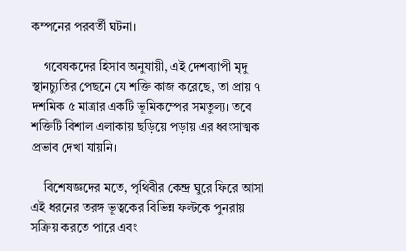কম্পনের পরবর্তী ঘটনা।

    গবেষকদের হিসাব অনুযায়ী, এই দেশব্যাপী মৃদু স্থানচ্যুতির পেছনে যে শক্তি কাজ করেছে, তা প্রায় ৭ দশমিক ৫ মাত্রার একটি ভূমিকম্পের সমতুল্য। তবে শক্তিটি বিশাল এলাকায় ছড়িয়ে পড়ায় এর ধ্বংসাত্মক প্রভাব দেখা যায়নি।

    বিশেষজ্ঞদের মতে, পৃথিবীর কেন্দ্র ঘুরে ফিরে আসা এই ধরনের তরঙ্গ ভূত্বকের বিভিন্ন ফল্টকে পুনরায় সক্রিয় করতে পারে এবং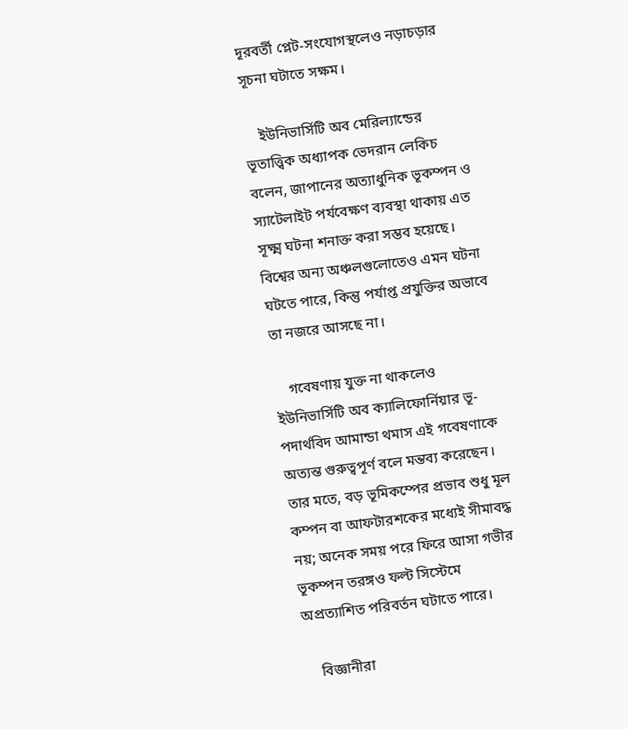দূরবর্তী প্লেট-সংযোগস্থলেও নড়াচড়ার সূচনা ঘটাতে সক্ষম।

    ইউনিভার্সিটি অব মেরিল্যান্ডের ভূতাত্ত্বিক অধ্যাপক ভেদরান লেকিচ বলেন, জাপানের অত্যাধুনিক ভূকম্পন ও স্যাটেলাইট পর্যবেক্ষণ ব্যবস্থা থাকায় এত সূক্ষ্ম ঘটনা শনাক্ত করা সম্ভব হয়েছে। বিশ্বের অন্য অঞ্চলগুলোতেও এমন ঘটনা ঘটতে পারে, কিন্তু পর্যাপ্ত প্রযুক্তির অভাবে তা নজরে আসছে না।

    গবেষণায় যুক্ত না থাকলেও ইউনিভার্সিটি অব ক্যালিফোর্নিয়ার ভূ-পদার্থবিদ আমান্ডা থমাস এই গবেষণাকে অত্যন্ত গুরুত্বপূর্ণ বলে মন্তব্য করেছেন। তার মতে, বড় ভূমিকম্পের প্রভাব শুধু মূল কম্পন বা আফটারশকের মধ্যেই সীমাবদ্ধ নয়; অনেক সময় পরে ফিরে আসা গভীর ভূকম্পন তরঙ্গও ফল্ট সিস্টেমে অপ্রত্যাশিত পরিবর্তন ঘটাতে পারে।

    বিজ্ঞানীরা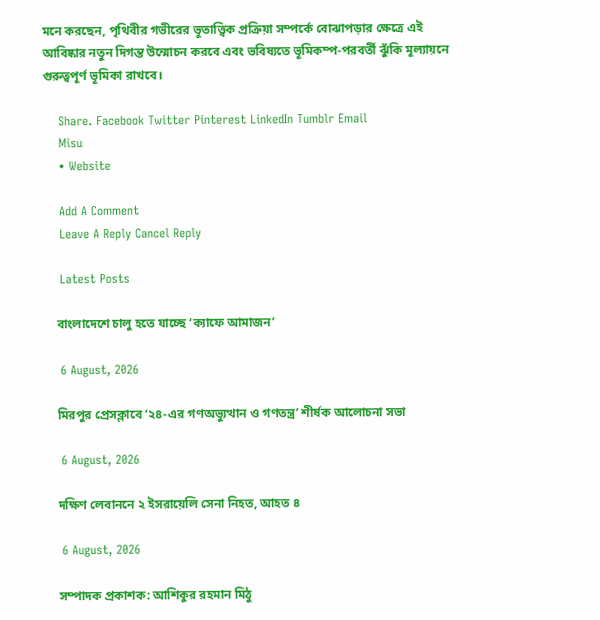মনে করছেন, পৃথিবীর গভীরের ভূতাত্ত্বিক প্রক্রিয়া সম্পর্কে বোঝাপড়ার ক্ষেত্রে এই আবিষ্কার নতুন দিগন্ত উন্মোচন করবে এবং ভবিষ্যতে ভূমিকম্প-পরবর্তী ঝুঁকি মূল্যায়নে গুরুত্বপূর্ণ ভূমিকা রাখবে।

    Share. Facebook Twitter Pinterest LinkedIn Tumblr Email
    Misu
    • Website

    Add A Comment
    Leave A Reply Cancel Reply

    Latest Posts

    বাংলাদেশে চালু হতে যাচ্ছে ‘ক্যাফে আমাজন’

    6 August, 2026

    মিরপুর প্রেসক্লাবে ‘২৪-এর গণঅভ্যুত্থান ও গণতন্ত্র’ শীর্ষক আলোচনা সভা

    6 August, 2026

    দক্ষিণ লেবাননে ২ ইসরায়েলি সেনা নিহত, আহত ৪

    6 August, 2026

    সম্পাদক প্রকাশক: আশিকুর রহমান মিঠু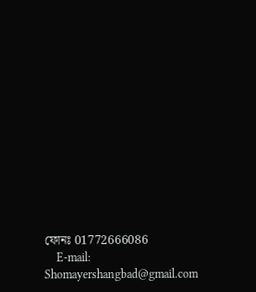ফোনঃ 01772666086
    E-mail: Shomayershangbad@gmail.com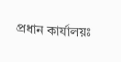প্রধান কার্যালয়ঃ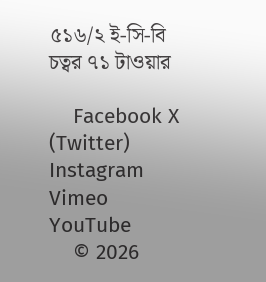৫১৬/২ ই-সি-বি চত্বর ৭১ টাওয়ার

    Facebook X (Twitter) Instagram Vimeo YouTube
    © 2026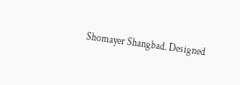Shomayer Shangbad. Designed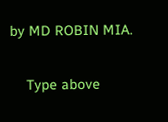by MD ROBIN MIA.

    Type above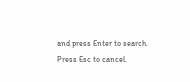and press Enter to search. Press Esc to cancel.